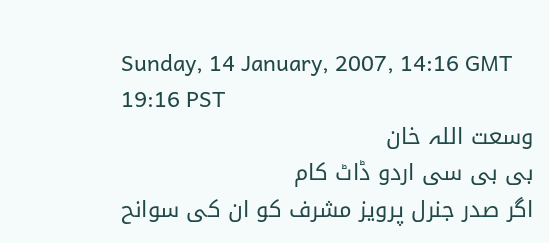Sunday, 14 January, 2007, 14:16 GMT 19:16 PST
وسعت اللہ خان
بی بی سی اردو ڈاٹ کام
اگر صدر جنرل پرویز مشرف کو ان کی سوانح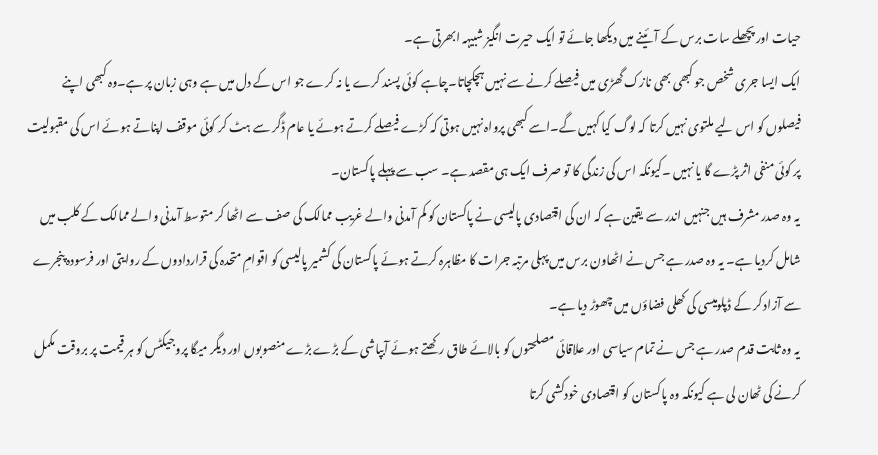حیات اور پچھلے سات برس کے آئینے میں دیکھا جائے تو ایک حیرت انگیز شبیہہ ابھرتی ہے۔
ایک ایسا جری شخص جو کبھی بھی نازک گھڑی میں فیصلے کرنے سے نہیں ہچکچاتا۔چاہے کوئی پسند کرے یا نہ کرے جو اس کے دل میں ہے وہی زبان پر ہے۔وہ کبھی اپنے فیصلوں کو اس لیے ملتوی نہیں کرتا کہ لوگ کیا کہیں گے۔اسے کبھی پرواہ نہیں ہوتی کہ کڑے فیصلے کرتے ہوئے یا عام ڈگر سے ہٹ کر کوئی موقف اپناتے ہوئے اس کی مقبولیت پر کوئی منفی اثر پڑے گا یا نہیں ۔کیونکہ اس کی زندگی کا تو صرف ایک ہی مقصد ہے۔ سب سے پہلے پاکستان۔
یہ وہ صدر مشرف ہیں جنہیں اندر سے یقین ہے کہ ان کی اقتصادی پالیسی نے پاکستان کو کم آمدنی والے غریب ممالک کی صف سے اٹھا کر متوسط آمدنی والے ممالک کے کلب میں شامل کردیا ہے۔ یہ وہ صدر ہے جس نے اٹھاون برس میں پہلی مرتبہ جرات کا مظاہرہ کرتے ہوئے پاکستان کی کشمیر پالیسی کو اقوامِ متحدہ کی قراردادوں کے روایتی اور فرسودہ پنجرے سے آزاد کر کے ڈپلومیسی کی کھلی فضاؤں میں چھوڑ دیا ہے۔
یہ وہ ثابت قدم صدر ہے جس نے تمام سیاسی اور علاقائی مصلحتوں کو بالائے طاق رکھتے ہوئے آبپاشی کے بڑے بڑے منصوبوں اور دیگر میگا پروجیکٹس کو ہر قیمت پر بروقت مکمل کرنے کی ٹھان لی ہے کیونکہ وہ پاکستان کو اقتصادی خودکشی کرتا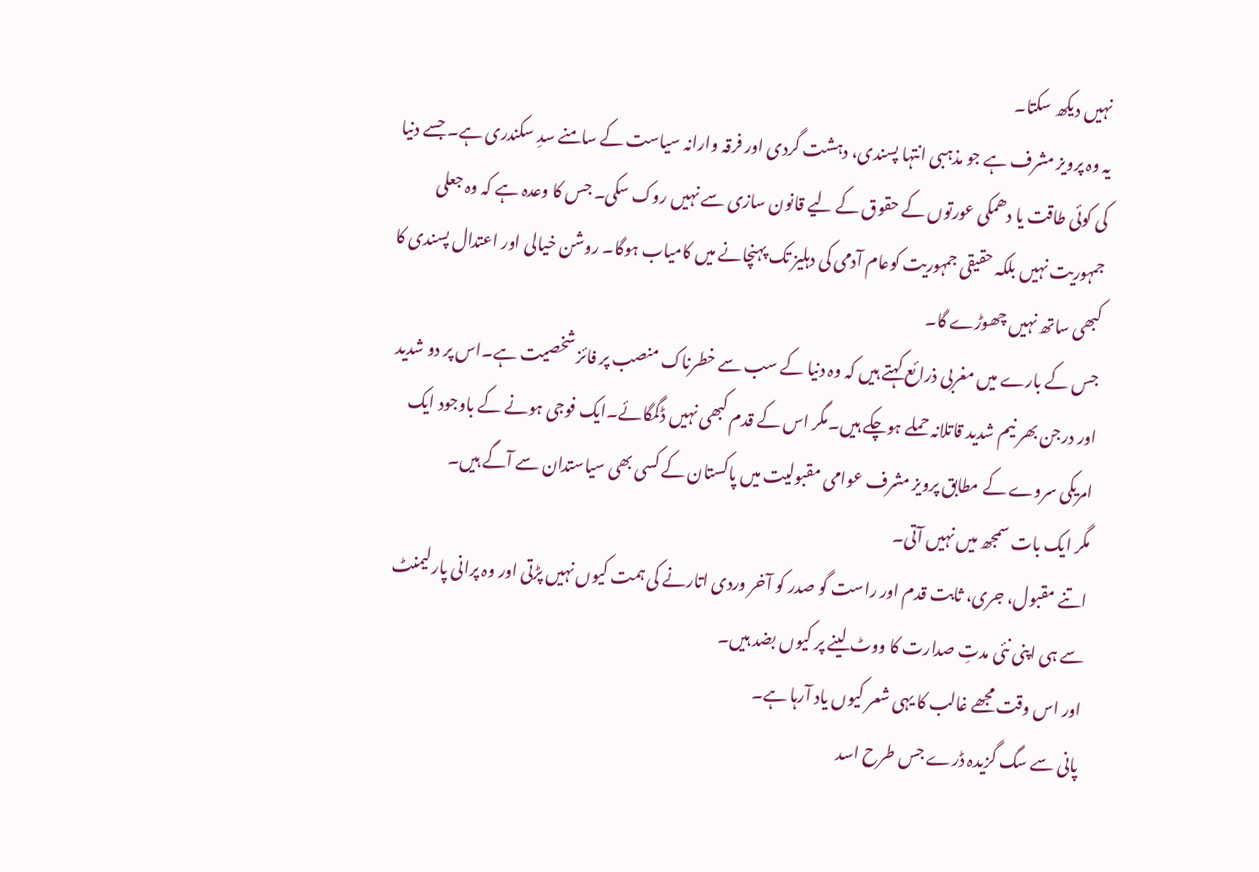نہیں دیکھ سکتا۔
یہ وہ پرویز مشرف ہے جو مذہبی انتہا پسندی، دہشت گردی اور فرقہ وارانہ سیاست کے سامنے سدِ سکندری ہے۔ جسے دنیا کی کوئی طاقت یا دھمکی عورتوں کے حقوق کے لیے قانون سازی سے نہیں روک سکی۔ جس کا وعدہ ہے کہ وہ جعلی جمہوریت نہیں بلکہ حقیقی جمہوریت کوعام آدمی کی دہلیز تک پہنچانے میں کامیاب ہوگا۔ روشن خیالی اور اعتدال پسندی کا کبھی ساتھ نہیں چھوڑے گا۔
جس کے بارے میں مغربی ذرائع کہتے ہیں کہ وہ دنیا کے سب سے خطرناک منصب پر فائز شخصیت ہے۔اس پر دو شدید اور درجن بھر نیم شدید قاتلانہ حملے ہوچکے ہیں۔مگر اس کے قدم کبھی نہیں ڈگمگائے۔ایک فوجی ہونے کے باوجود ایک امریکی سروے کے مطابق پرویز مشرف عوامی مقبولیت میں پاکستان کے کسی بھی سیاستدان سے آگے ہیں۔
مگر ایک بات سمجھ میں نہیں آتی۔
اتنے مقبول، جری، ثابت قدم اور راست گو صدر کو آخر وردی اتارنے کی ہمت کیوں نہیں پڑتی اور وہ پرانی پارلیمنٹ سے ہی اپنی نئی مدتِ صدارت کا ووٹ لینے پر کیوں بضد ہیں۔
اور اس وقت مجھے غالب کا یہی شعر کیوں یاد آرہا ہے۔
پانی سے سگ گزیدہ ڈرے جس طرح اسد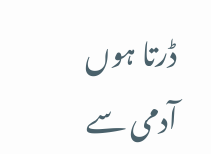ڈرتا ہوں آدمی سے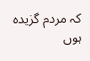کہ مردم گزیدہ ہوں